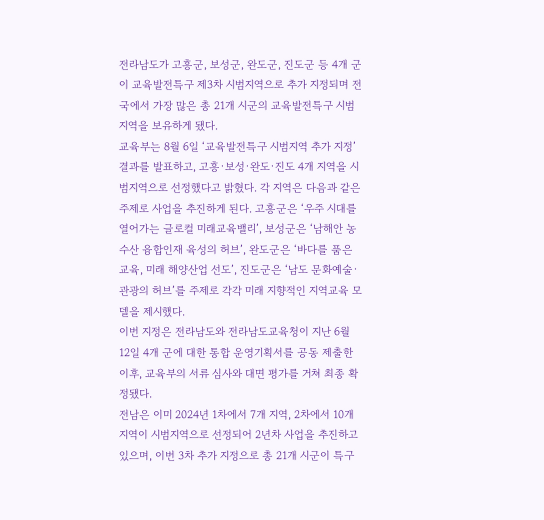전라남도가 고흥군, 보성군, 완도군, 진도군 등 4개 군이 교육발전특구 제3차 시범지역으로 추가 지정되며 전국에서 가장 많은 총 21개 시군의 교육발전특구 시범지역을 보유하게 됐다.
교육부는 8월 6일 ‘교육발전특구 시범지역 추가 지정’ 결과를 발표하고, 고흥·보성·완도·진도 4개 지역을 시범지역으로 선정했다고 밝혔다. 각 지역은 다음과 같은 주제로 사업을 추진하게 된다. 고흥군은 ‘우주 시대를 열어가는 글로컬 미래교육밸리’, 보성군은 ‘남해안 농수산 융합인재 육성의 허브’, 완도군은 ‘바다를 품은 교육, 미래 해양산업 선도’, 진도군은 ‘남도 문화예술·관광의 허브’를 주제로 각각 미래 지향적인 지역교육 모델을 제시했다.
이번 지정은 전라남도와 전라남도교육청이 지난 6월 12일 4개 군에 대한 통합 운영기획서를 공동 제출한 이후, 교육부의 서류 심사와 대면 평가를 거쳐 최종 확정됐다.
전남은 이미 2024년 1차에서 7개 지역, 2차에서 10개 지역이 시범지역으로 선정되어 2년차 사업을 추진하고 있으며, 이번 3차 추가 지정으로 총 21개 시군이 특구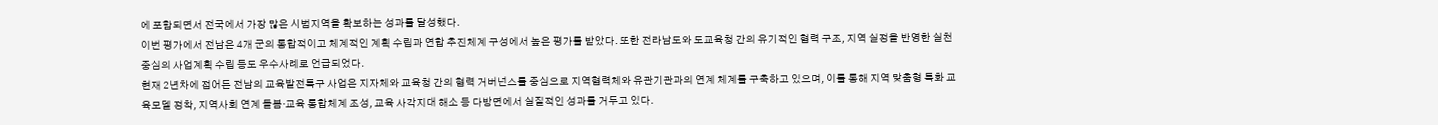에 포함되면서 전국에서 가장 많은 시범지역을 확보하는 성과를 달성했다.
이번 평가에서 전남은 4개 군의 통합적이고 체계적인 계획 수립과 연합 추진체계 구성에서 높은 평가를 받았다. 또한 전라남도와 도교육청 간의 유기적인 협력 구조, 지역 실정을 반영한 실천 중심의 사업계획 수립 등도 우수사례로 언급되었다.
현재 2년차에 접어든 전남의 교육발전특구 사업은 지자체와 교육청 간의 협력 거버넌스를 중심으로 지역협력체와 유관기관과의 연계 체계를 구축하고 있으며, 이를 통해 지역 맞춤형 특화 교육모델 정착, 지역사회 연계 돌봄·교육 통합체계 조성, 교육 사각지대 해소 등 다방면에서 실질적인 성과를 거두고 있다.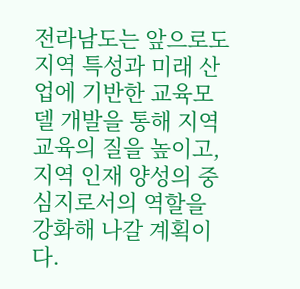전라남도는 앞으로도 지역 특성과 미래 산업에 기반한 교육모델 개발을 통해 지역 교육의 질을 높이고, 지역 인재 양성의 중심지로서의 역할을 강화해 나갈 계획이다.